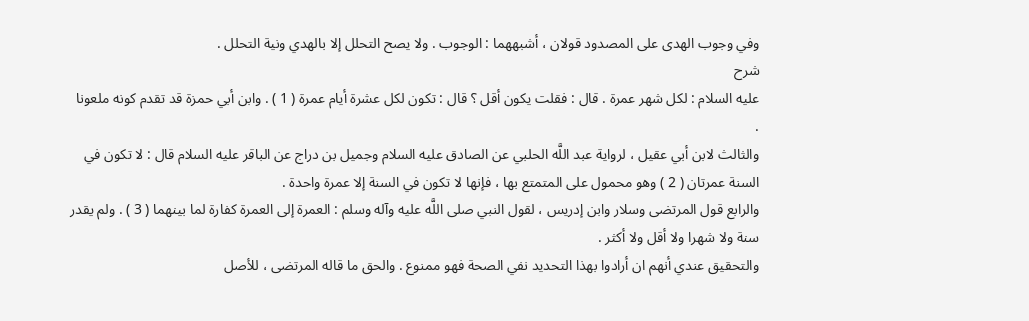وفي وجوب الهدى على المصدود قولان ، أشبههما : الوجوب . ولا يصح التحلل إلا بالهدي ونية التحلل .
شرح
عليه السلام : لكل شهر عمرة . قال : فقلت يكون أقل ؟ قال : تكون لكل عشرة أيام عمرة ( 1 ) . وابن أبي حمزة قد تقدم كونه ملعونا .
والثالث لابن أبي عقيل ، لرواية عبد اللَّه الحلبي عن الصادق عليه السلام وجميل بن دراج عن الباقر عليه السلام قال : لا تكون في السنة عمرتان ( 2 ) وهو محمول على المتمتع بها ، فإنها لا تكون في السنة إلا عمرة واحدة .
والرابع قول المرتضى وسلار وابن إدريس ، لقول النبي صلى اللَّه عليه وآله وسلم : العمرة إلى العمرة كفارة لما بينهما ( 3 ) . ولم يقدر سنة ولا شهرا ولا أقل ولا أكثر .
والتحقيق عندي أنهم ان أرادوا بهذا التحديد نفي الصحة فهو ممنوع . والحق ما قاله المرتضى ، للأصل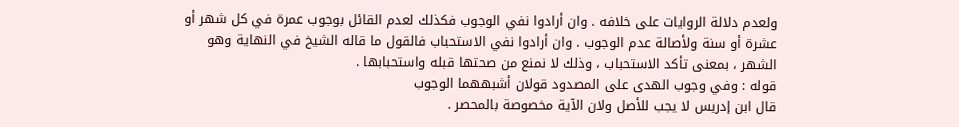ولعدم دلالة الروايات على خلافه . وان أرادوا نفي الوجوب فكذلك لعدم القائل بوجوب عمرة في كل شهر أو عشرة أو سنة ولأصالة عدم الوجوب . وان أرادوا نفي الاستحباب فالقول ما قاله الشيخ في النهاية وهو الشهر ، بمعنى تأكد الاستحباب ، وذلك لا نمنع من صحتها قبله واستحبابها .
قوله : وفي وجوب الهدى على المصدود قولان أشبههما الوجوب
قال ابن إدريس لا يجب للأصل ولان الآية مخصوصة بالمحصر .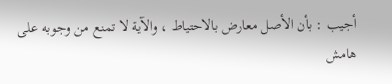أجيب : بأن الأصل معارض بالاحتياط ، والآية لا تمنع من وجوبه على
هامش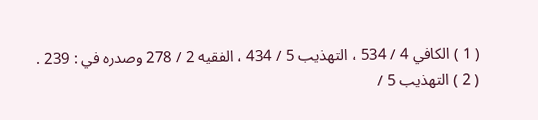( 1 ) الكافي 4 / 534 ، التهذيب 5 / 434 ، الفقيه 2 / 278 وصدره في : 239 .
( 2 ) التهذيب 5 /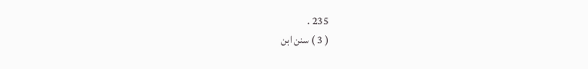235 .
( 3 ) سنن ابن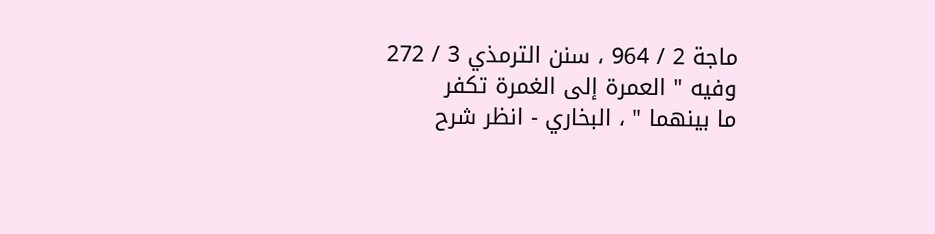ماجة 2 / 964 ، سنن الترمذي 3 / 272 وفيه " العمرة إلى الغمرة تكفر
ما بينهما " ، البخاري - انظر شرح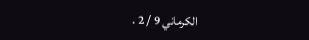الكرماني 9 / 2 .